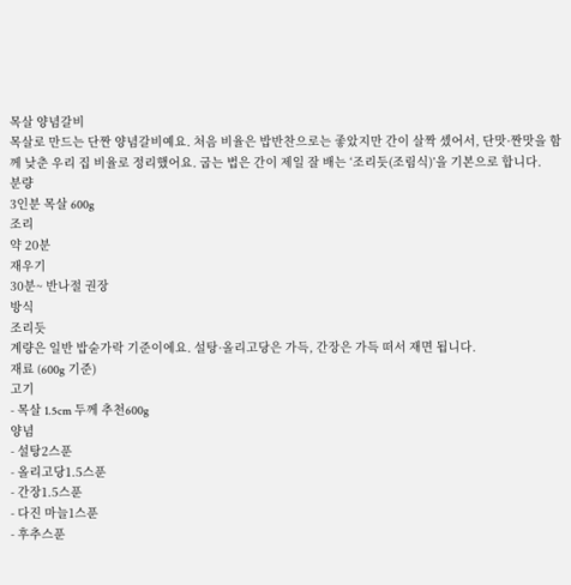목살 양념갈비
목살로 만드는 단짠 양념갈비예요. 처음 비율은 밥반찬으로는 좋았지만 간이 살짝 셌어서, 단맛·짠맛을 함께 낮춘 우리 집 비율로 정리했어요. 굽는 법은 간이 제일 잘 배는 ‘조리듯(조림식)’을 기본으로 합니다.
분량
3인분 목살 600g
조리
약 20분
재우기
30분~ 반나절 권장
방식
조리듯
계량은 일반 밥숟가락 기준이에요. 설탕·올리고당은 가득, 간장은 가득 떠서 재면 됩니다.
재료 (600g 기준)
고기
- 목살 1.5cm 두께 추천600g
양념
- 설탕2스푼
- 올리고당1.5스푼
- 간장1.5스푼
- 다진 마늘1스푼
- 후추스푼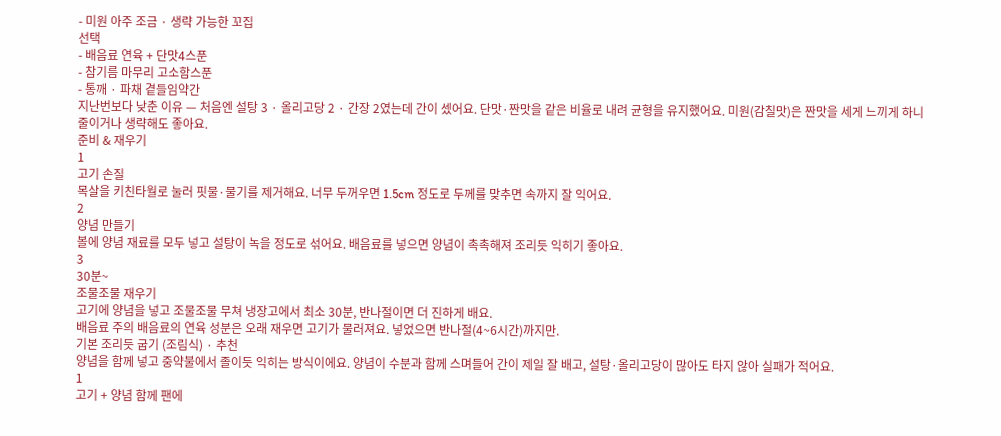- 미원 아주 조금 · 생략 가능한 꼬집
선택
- 배음료 연육 + 단맛4스푼
- 참기름 마무리 고소함스푼
- 통깨 · 파채 곁들임약간
지난번보다 낮춘 이유 — 처음엔 설탕 3 · 올리고당 2 · 간장 2였는데 간이 셌어요. 단맛·짠맛을 같은 비율로 내려 균형을 유지했어요. 미원(감칠맛)은 짠맛을 세게 느끼게 하니 줄이거나 생략해도 좋아요.
준비 & 재우기
1
고기 손질
목살을 키친타월로 눌러 핏물·물기를 제거해요. 너무 두꺼우면 1.5cm 정도로 두께를 맞추면 속까지 잘 익어요.
2
양념 만들기
볼에 양념 재료를 모두 넣고 설탕이 녹을 정도로 섞어요. 배음료를 넣으면 양념이 촉촉해져 조리듯 익히기 좋아요.
3
30분~
조물조물 재우기
고기에 양념을 넣고 조물조물 무쳐 냉장고에서 최소 30분, 반나절이면 더 진하게 배요.
배음료 주의 배음료의 연육 성분은 오래 재우면 고기가 물러져요. 넣었으면 반나절(4~6시간)까지만.
기본 조리듯 굽기 (조림식) · 추천
양념을 함께 넣고 중약불에서 졸이듯 익히는 방식이에요. 양념이 수분과 함께 스며들어 간이 제일 잘 배고, 설탕·올리고당이 많아도 타지 않아 실패가 적어요.
1
고기 + 양념 함께 팬에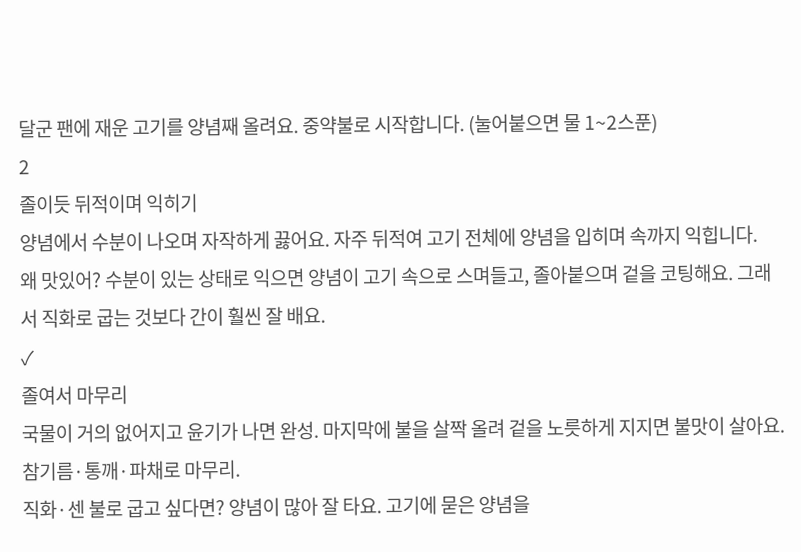달군 팬에 재운 고기를 양념째 올려요. 중약불로 시작합니다. (눌어붙으면 물 1~2스푼)
2
졸이듯 뒤적이며 익히기
양념에서 수분이 나오며 자작하게 끓어요. 자주 뒤적여 고기 전체에 양념을 입히며 속까지 익힙니다.
왜 맛있어? 수분이 있는 상태로 익으면 양념이 고기 속으로 스며들고, 졸아붙으며 겉을 코팅해요. 그래서 직화로 굽는 것보다 간이 훨씬 잘 배요.
✓
졸여서 마무리
국물이 거의 없어지고 윤기가 나면 완성. 마지막에 불을 살짝 올려 겉을 노릇하게 지지면 불맛이 살아요. 참기름·통깨·파채로 마무리.
직화·센 불로 굽고 싶다면? 양념이 많아 잘 타요. 고기에 묻은 양념을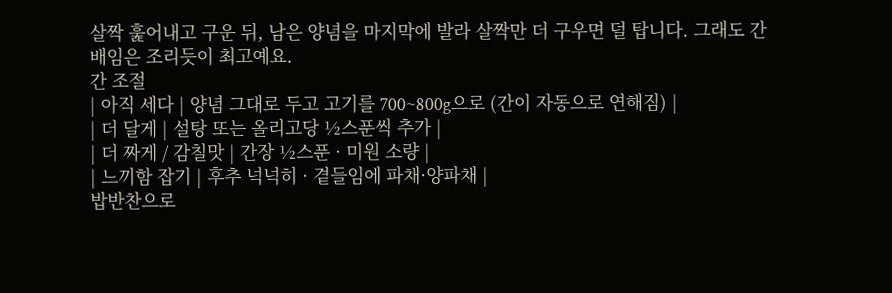살짝 훑어내고 구운 뒤, 남은 양념을 마지막에 발라 살짝만 더 구우면 덜 탑니다. 그래도 간 배임은 조리듯이 최고예요.
간 조절
| 아직 세다 | 양념 그대로 두고 고기를 700~800g으로 (간이 자동으로 연해짐) |
| 더 달게 | 설탕 또는 올리고당 ½스푼씩 추가 |
| 더 짜게 / 감칠맛 | 간장 ½스푼 · 미원 소량 |
| 느끼함 잡기 | 후추 넉넉히 · 곁들임에 파채·양파채 |
밥반찬으로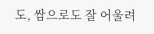도, 쌈으로도 잘 어울려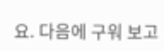요. 다음에 구워 보고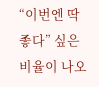“이번엔 딱 좋다” 싶은 비율이 나오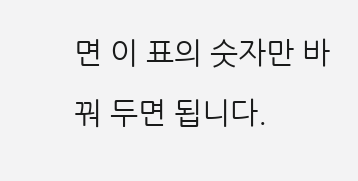면 이 표의 숫자만 바꿔 두면 됩니다.